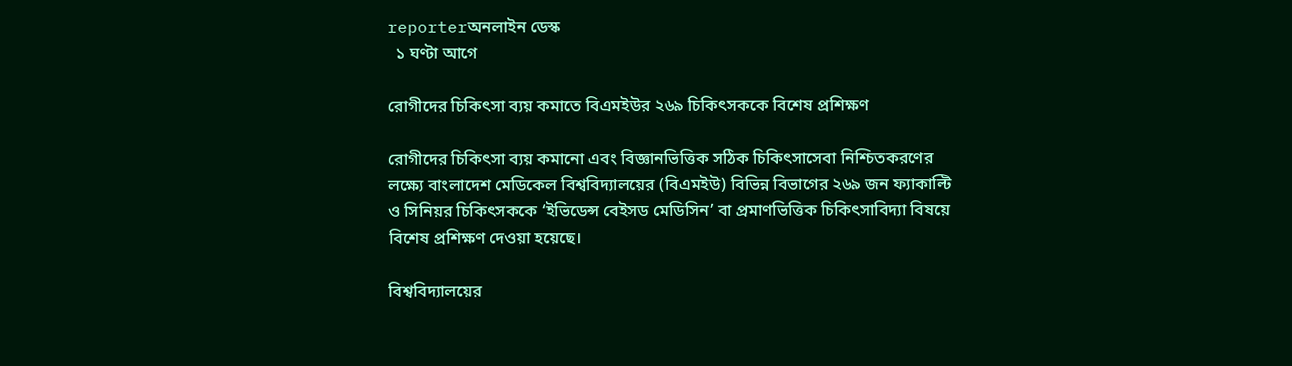reporterঅনলাইন ডেস্ক
  ১ ঘণ্টা আগে

রোগীদের চিকিৎসা ব্যয় কমাতে বিএমইউর ২৬৯ চিকিৎসককে বিশেষ প্রশিক্ষণ

রোগীদের চিকিৎসা ব্যয় কমানো এবং বিজ্ঞানভিত্তিক সঠিক চিকিৎসাসেবা নিশ্চিতকরণের লক্ষ্যে বাংলাদেশ মেডিকেল বিশ্ববিদ্যালয়ের (বিএমইউ) বিভিন্ন বিভাগের ২৬৯ জন ফ্যাকাল্টি ও সিনিয়র চিকিৎসককে ‘ইভিডেন্স বেইসড মেডিসিন’ বা প্রমাণভিত্তিক চিকিৎসাবিদ্যা বিষয়ে বিশেষ প্রশিক্ষণ দেওয়া হয়েছে।

বিশ্ববিদ্যালয়ের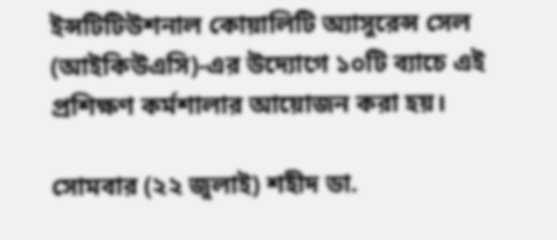ইন্সটিটিউশনাল কোয়ালিটি অ্যাসুরেন্স সেল (আইকিউএসি)-এর উদ্যোগে ১০টি ব্যাচে এই প্রশিক্ষণ কর্মশালার আয়োজন করা হয়।

সোমবার (২২ জুলাই) শহীদ ডা.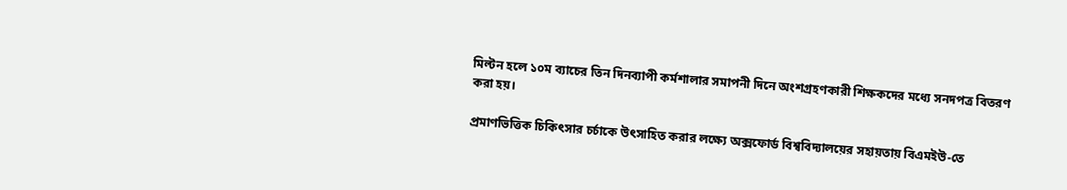মিল্টন হলে ১০ম ব্যাচের তিন দিনব্যাপী কর্মশালার সমাপনী দিনে অংশগ্রহণকারী শিক্ষকদের মধ্যে সনদপত্র বিতরণ করা হয়।

প্রমাণভিত্তিক চিকিৎসার চর্চাকে উৎসাহিত করার লক্ষ্যে অক্সফোর্ড বিশ্ববিদ্যালয়ের সহায়তায় বিএমইউ-তে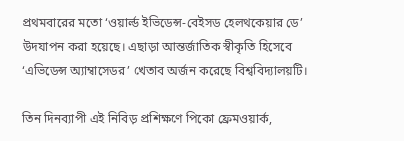প্রথমবারের মতো ‘ওয়ার্ল্ড ইভিডেন্স-বেইসড হেলথকেয়ার ডে’ উদযাপন করা হয়েছে। এছাড়া আন্তর্জাতিক স্বীকৃতি হিসেবে ‘এভিডেন্স অ্যাম্বাসেডর’ খেতাব অর্জন করেছে বিশ্ববিদ্যালয়টি।

তিন দিনব্যাপী এই নিবিড় প্রশিক্ষণে পিকো ফ্রেমওয়ার্ক,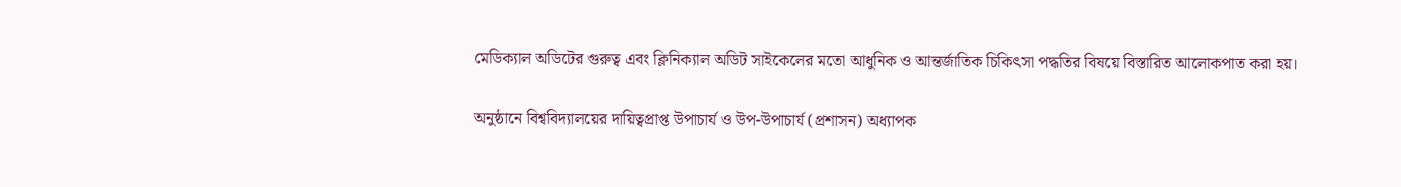মেডিক্যাল অডিটের গুরুত্ব এবং ক্লিনিক্যাল অডিট সাইকেলের মতো আধুনিক ও আন্তর্জাতিক চিকিৎসা পদ্ধতির বিষয়ে বিস্তারিত আলোকপাত করা হয়।

অনুষ্ঠানে বিশ্ববিদ্যালয়ের দায়িত্বপ্রাপ্ত উপাচার্য ও উপ-উপাচার্য (প্রশাসন) অধ্যাপক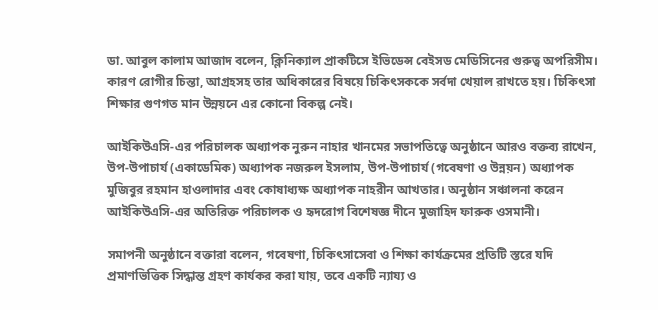ডা. আবুল কালাম আজাদ বলেন, ক্লিনিক্যাল প্রাকটিসে ইভিডেন্স বেইসড মেডিসিনের গুরুত্ব অপরিসীম। কারণ রোগীর চিন্তা, আগ্রহসহ তার অধিকারের বিষয়ে চিকিৎসককে সর্বদা খেয়াল রাখতে হয়। চিকিৎসা শিক্ষার গুণগত মান উন্নয়নে এর কোনো বিকল্প নেই।

আইকিউএসি-এর পরিচালক অধ্যাপক নুরুন নাহার খানমের সভাপতিত্বে অনুষ্ঠানে আরও বক্তব্য রাখেন, উপ-উপাচার্য (একাডেমিক) অধ্যাপক নজরুল ইসলাম, উপ-উপাচার্য (গবেষণা ও উন্নয়ন) অধ্যাপক মুজিবুর রহমান হাওলাদার এবং কোষাধ্যক্ষ অধ্যাপক নাহরীন আখতার। অনুষ্ঠান সঞ্চালনা করেন আইকিউএসি-এর অতিরিক্ত পরিচালক ও হৃদরোগ বিশেষজ্ঞ দীনে মুজাহিদ ফারুক ওসমানী।

সমাপনী অনুষ্ঠানে বক্তারা বলেন, গবেষণা, চিকিৎসাসেবা ও শিক্ষা কার্যক্রমের প্রতিটি স্তরে যদি প্রমাণভিত্তিক সিদ্ধান্ত গ্রহণ কার্যকর করা যায়, তবে একটি ন্যায্য ও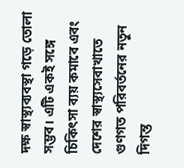দক্ষ স্বাস্থ্যব্যবস্থা গড়ে তোলা সম্ভব। এটি একই সঙ্গে চিকিৎসা ব্যয় কমাবে এবং দেশের স্বাস্থ্যসেবাখাতে গুণগত পরিবর্তনের নতুন দিগন্ত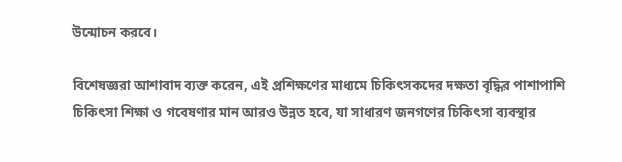উন্মোচন করবে।

বিশেষজ্ঞরা আশাবাদ ব্যক্ত করেন, এই প্রশিক্ষণের মাধ্যমে চিকিৎসকদের দক্ষতা বৃদ্ধির পাশাপাশি চিকিৎসা শিক্ষা ও গবেষণার মান আরও উন্নত হবে, যা সাধারণ জনগণের চিকিৎসা ব্যবস্থার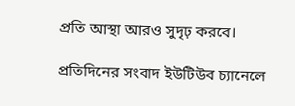প্রতি আস্থা আরও সুদৃঢ় করবে।

প্রতিদিনের সংবাদ ইউটিউব চ্যানেলে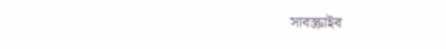সাবস্ক্রাইব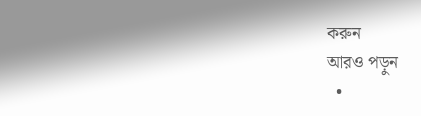করুন
আরও পড়ুন
  •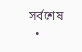সর্বশেষ
  •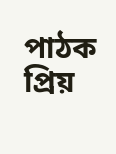পাঠক প্রিয়